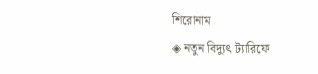শিরোনাম
◈ নতুন বিদ্যুৎ ট্যারিফে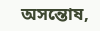অসন্তোষ,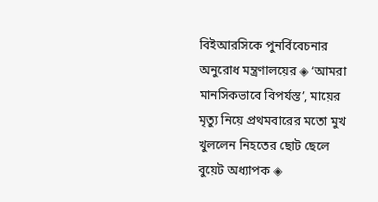বিইআরসিকে পুনর্বিবেচনার অনুরোধ মন্ত্রণালয়ের ◈ ‘আমরা মানসিকভাবে বিপর্যস্ত’, মায়ের মৃত্যু নিয়ে প্রথমবারের মতো মুখ খুললেন নিহতের ছোট ছেলে বুয়েট অধ্যাপক ◈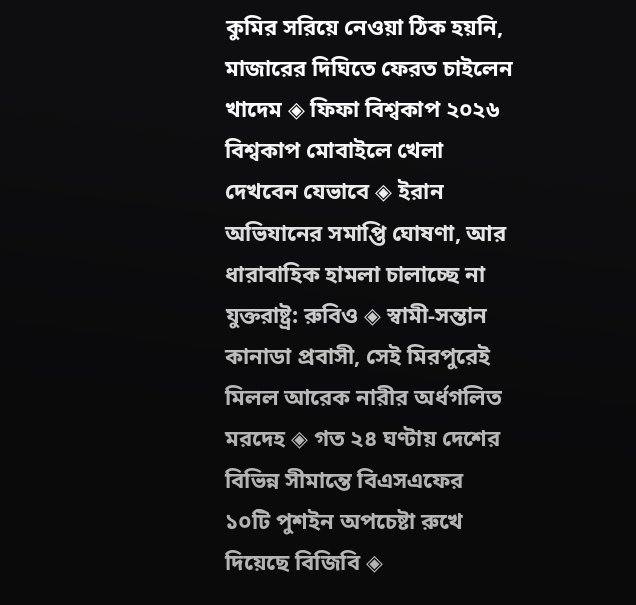কুমির সরিয়ে নেওয়া ঠিক হয়নি, মাজারের দিঘিতে ফেরত চাইলেন খাদেম ◈ ফিফা বিশ্বকাপ ২০২৬ বিশ্বকাপ মোবাইলে খেলা দেখবেন যেভাবে ◈ ইরান অভিযানের সমাপ্তি ঘোষণা, আর ধারাবাহিক হামলা চালাচ্ছে না যুক্তরাষ্ট্র: রুবিও ◈ স্বামী-সন্তান কানাডা প্রবাসী, সেই মিরপুরেই মিলল আরেক নারীর অর্ধগলিত মরদেহ ◈ গত ২৪ ঘণ্টায় দেশের বিভিন্ন সীমান্তে বিএসএফের ১০টি পুশইন অপচেষ্টা রুখে দিয়েছে বিজিবি ◈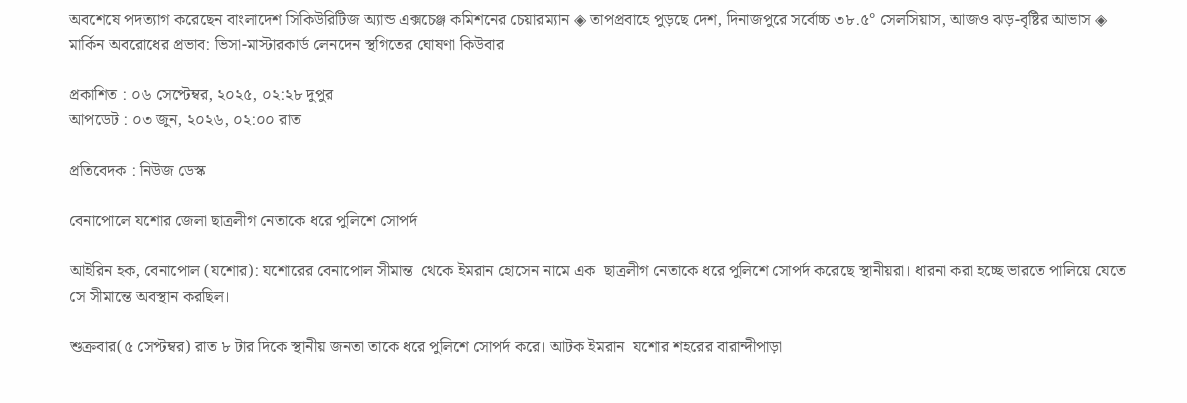অবশেষে পদত্যাগ করেছেন বাংলাদেশ সিকিউরিটিজ অ্যান্ড এক্সচেঞ্জ কমিশনের চেয়ারম্যান ◈ তাপপ্রবাহে পুড়ছে দেশ, দিনাজপুরে সর্বোচ্চ ৩৮.৫° সেলসিয়াস, আজও ঝড়-বৃষ্টির আভাস ◈ মার্কিন অবরোধের প্রভাব: ভিসা-মাস্টারকার্ড লেনদেন স্থগিতের ঘোষণা কিউবার

প্রকাশিত : ০৬ সেপ্টেম্বর, ২০২৫, ০২:২৮ দুপুর
আপডেট : ০৩ জুন, ২০২৬, ০২:০০ রাত

প্রতিবেদক : নিউজ ডেস্ক

বেনাপোলে যশোর জেলা ছাত্রলীগ নেতাকে ধরে পুলিশে সোপর্দ

আইরিন হক, বেনাপোল (যশোর): যশোরের বেনাপোল সীমান্ত  থেকে ইমরান হোসেন নামে এক  ছাত্রলীগ নেতাকে ধরে পুলিশে সোপর্দ করেছে স্থানীয়রা। ধারনা করা হচ্ছে ভারতে পালিয়ে যেতে সে সীমান্তে অবস্থান করছিল।

শুক্রবার(৫ সেপ্টম্বর) রাত ৮ টার দিকে স্থানীয় জনতা তাকে ধরে পুলিশে সোপর্দ করে। আটক ইমরান  যশোর শহরের বারান্দীপাড়া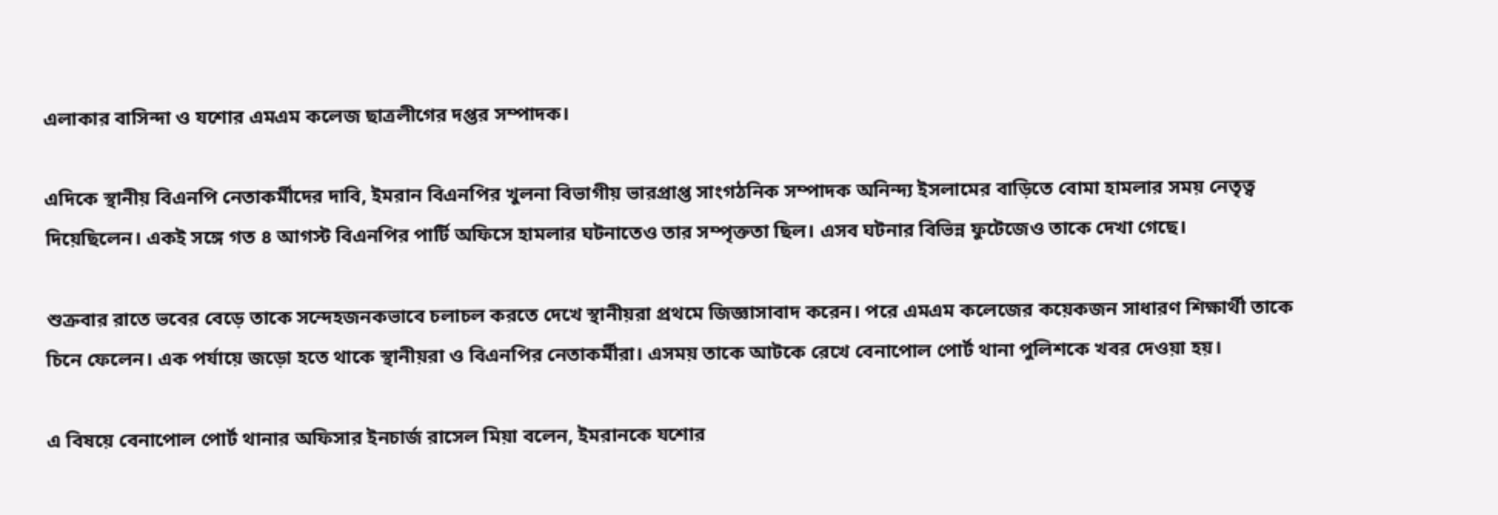এলাকার বাসিন্দা ও যশোর এমএম কলেজ ছাত্রলীগের দপ্তর সম্পাদক।

এদিকে স্থানীয় বিএনপি নেতাকর্মীদের দাবি, ইমরান বিএনপির খুলনা বিভাগীয় ভারপ্রাপ্ত সাংগঠনিক সম্পাদক অনিন্দ্য ইসলামের বাড়িতে বোমা হামলার সময় নেতৃত্ব দিয়েছিলেন। একই সঙ্গে গত ৪ আগস্ট বিএনপির পার্টি অফিসে হামলার ঘটনাতেও তার সম্পৃক্ততা ছিল। এসব ঘটনার বিভিন্ন ফুটেজেও তাকে দেখা গেছে।

শুক্রবার রাতে ভবের বেড়ে তাকে সন্দেহজনকভাবে চলাচল করতে দেখে স্থানীয়রা প্রথমে জিজ্ঞাসাবাদ করেন। পরে এমএম কলেজের কয়েকজন সাধারণ শিক্ষার্থী তাকে চিনে ফেলেন। এক পর্যায়ে জড়ো হতে থাকে স্থানীয়রা ও বিএনপির নেতাকর্মীরা। এসময় তাকে আটকে রেখে বেনাপোল পোর্ট থানা পুলিশকে খবর দেওয়া হয়।

এ বিষয়ে বেনাপোল পোর্ট থানার অফিসার ইনচার্জ রাসেল মিয়া বলেন, ইমরানকে যশোর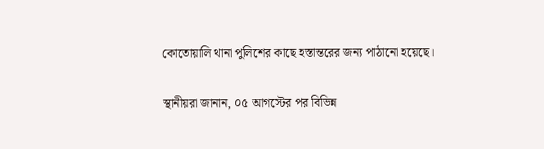কোতোয়ালি থানা পুলিশের কাছে হস্তান্তরের জন্য পাঠানো হয়েছে।

স্থানীয়রা জানান, ০৫ আগস্টের পর বিভিন্ন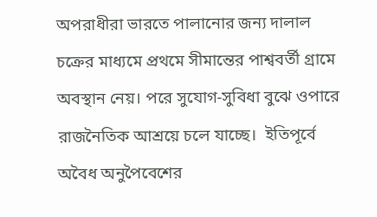অপরাধীরা ভারতে পালানোর জন্য দালাল চক্রের মাধ্যমে প্রথমে সীমান্তের পাশ্ববর্তী গ্রামে অবস্থান নেয়। পরে সুযোগ-সুবিধা বুঝে ওপারে রাজনৈতিক আশ্রয়ে চলে যাচ্ছে।  ইতিপূর্বে অবৈধ অনুপৈবেশের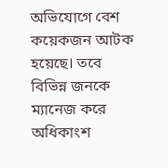অভিযোগে বেশ কয়েকজন আটক হয়েছে। তবে বিভিন্ন জনকে ম্যানেজ করে অধিকাংশ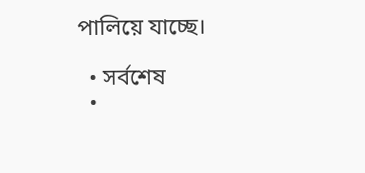পালিয়ে যাচ্ছে।

  • সর্বশেষ
  •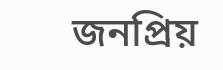জনপ্রিয়